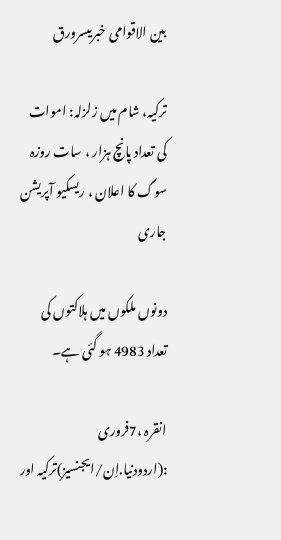بین الاقوامی خبریںسرورق

ترکیہ، شام میں زلزلہ: اموات کی تعداد پانچ ہزار ، سات روزہ سوگ کا اعلان ، ریسکیو آپریشن جاری

دونوں ملکوں میں ہلاکتوں کی تعداد 4983 ہو گئی ہے۔

انقرہ ،7فروری :(اردودنیا.اِن/ایجنسیز)ترکیہ اور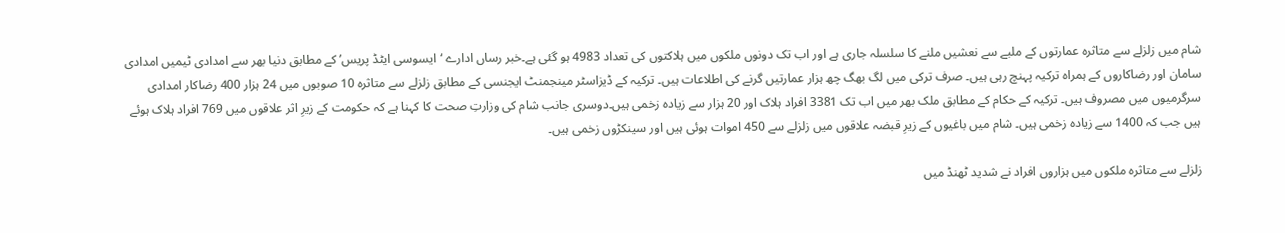شام میں زلزلے سے متاثرہ عمارتوں کے ملبے سے نعشیں ملنے کا سلسلہ جاری ہے اور اب تک دونوں ملکوں میں ہلاکتوں کی تعداد 4983 ہو گئی ہے۔خبر رساں ادارے ‘ایسوسی ایٹڈ پریس’ کے مطابق دنیا بھر سے امدادی ٹیمیں امدادی سامان اور رضاکاروں کے ہمراہ ترکیہ پہنچ رہی ہیں۔ صرف ترکی میں لگ بھگ چھ ہزار عمارتیں گرنے کی اطلاعات ہیں۔ ترکیہ کے ڈیزاسٹر مینجمنٹ ایجنسی کے مطابق زلزلے سے متاثرہ 10 صوبوں میں 24 ہزار 400 رضاکار امدادی سرگرمیوں میں مصروف ہیں۔ ترکیہ کے حکام کے مطابق ملک بھر میں اب تک 3381 افراد ہلاک اور 20 ہزار سے زیادہ زخمی ہیں۔دوسری جانب شام کی وزارتِ صحت کا کہنا ہے کہ حکومت کے زیرِ اثر علاقوں میں 769 افراد ہلاک ہوئے ہیں جب کہ 1400 سے زیادہ زخمی ہیں۔ شام میں باغیوں کے زیرِ قبضہ علاقوں میں زلزلے سے 450 اموات ہوئی ہیں اور سینکڑوں زخمی ہیں۔

زلزلے سے متاثرہ ملکوں میں ہزاروں افراد نے شدید ٹھنڈ میں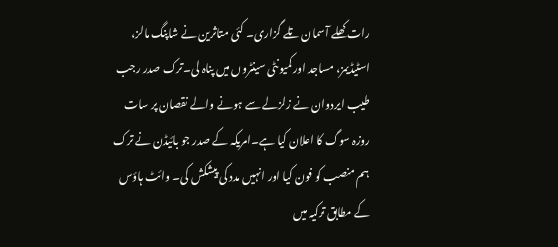رات کھلے آسمان تلے گزاری۔ کئی متاثرین نے شاپنگ مالز، اسٹیڈیمز، مساجد اور کمیونٹی سینٹروں میں پناہ لی۔ترک صدر رجب طیب ایردوان نے زلزلے سے ہونے والے نقصان پر سات روزہ سوگ کا اعلان کیا ہے۔امریکہ کے صدر جو بائیڈن نے ترک ہم منصب کو فون کیا اور انہیں مدد کی پیشکش کی۔ وائٹ ہاؤس کے مطابق ترکیہ میں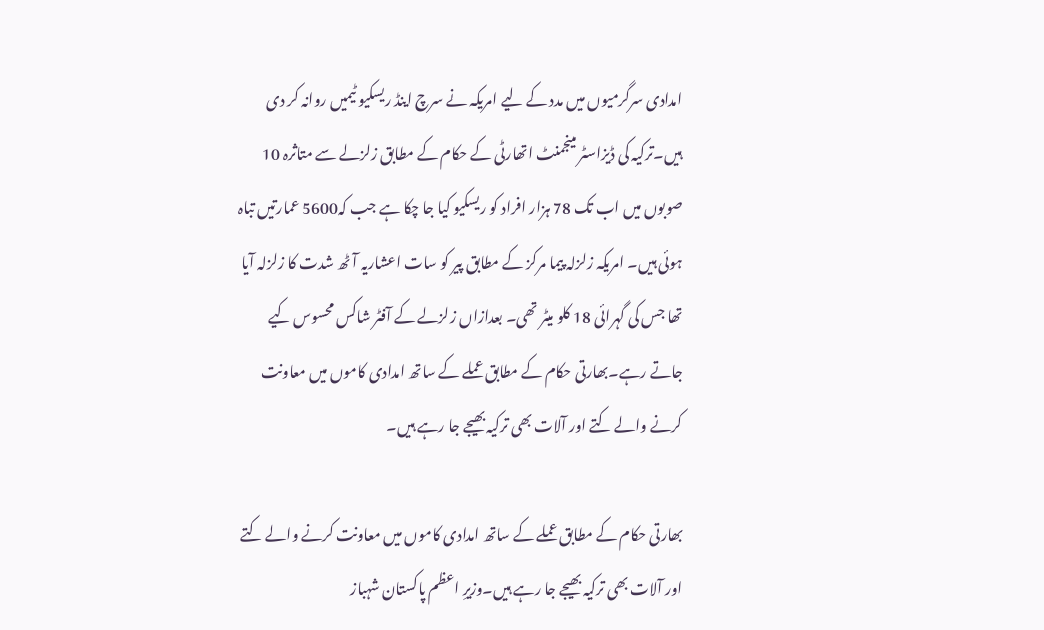امدادی سرگرمیوں میں مدد کے لیے امریکہ نے سرچ اینڈ ریسکیو ٹیمیں روانہ کر دی ہیں۔ترکیہ کی ڈیزاسٹر مینجمنٹ اتھارٹی کے حکام کے مطابق زلزلے سے متاثرہ 10 صوبوں میں اب تک 78 ہزار افراد کو ریسکیو کیا جا چکا ہے جب کہ5600 عمارتیں تباہ ہوئی ہیں۔ امریکہ زلزلہ پیما مرکز کے مطابق پیر کو سات اعشاریہ آٹھ شدت کا زلزلہ آیا تھا جس کی گہرائی 18 کلو میٹر تھی۔ بعدازاں زلزلے کے آفٹر شاکس محسوس کیے جاتے رہے۔بھارتی حکام کے مطابق عملے کے ساتھ امدادی کاموں میں معاونت کرنے والے کتے اور آلات بھی ترکیہ بھیجے جا رہے ہیں۔

بھارتی حکام کے مطابق عملے کے ساتھ امدادی کاموں میں معاونت کرنے والے کتے اور آلات بھی ترکیہ بھیجے جا رہے ہیں۔وزیرِ اعظم پاکستان شہباز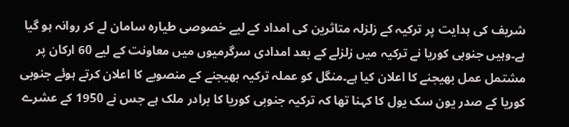شریف کی ہدایت پر ترکیہ کے زلزلہ متاثرین کی امداد کے لیے خصوصی طیارہ سامان لے کر روانہ ہو گیا ہے۔وہیں جنوبی کوریا نے ترکیہ میں زلزلے کے بعد امدادی سرگرمیوں میں معاونت کے لیے 60 ارکان پر مشتمل عمل بھیجنے کا اعلان کیا ہے۔منگل کو عملہ ترکیہ بھیجنے کے منصوبے کا اعلان کرتے ہوئے جنوبی کوریا کے صدر یون سک یول کا کہنا تھا کہ ترکیہ جنوبی کوریا کا برادر ملک ہے جس نے 1950 کے عشرے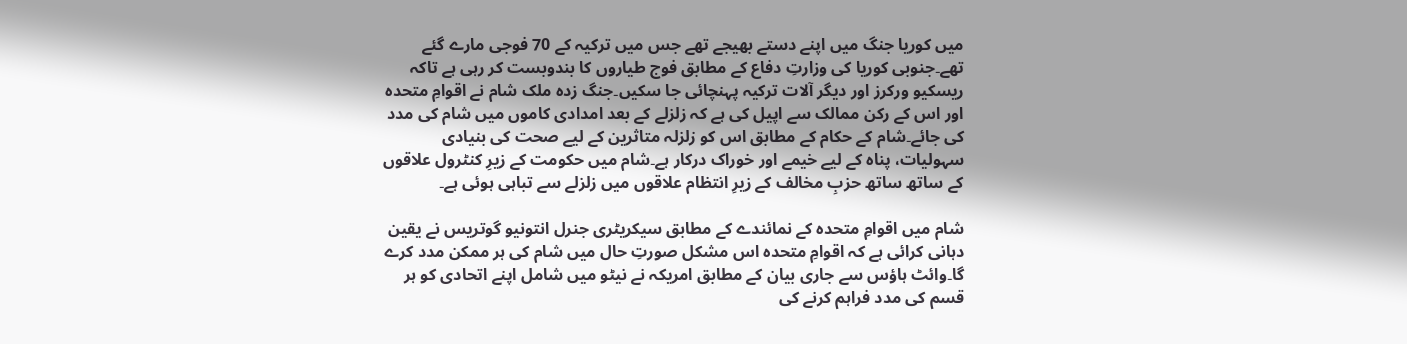میں کوریا جنگ میں اپنے دستے بھیجے تھے جس میں ترکیہ کے 70 فوجی مارے گئے تھے۔جنوبی کوریا کی وزارتِ دفاع کے مطابق فوج طیاروں کا بندوبست کر رہی ہے تاکہ ریسکیو ورکرز اور دیگر آلات ترکیہ پہنچائی جا سکیں۔جنگ زدہ ملک شام نے اقوامِ متحدہ اور اس کے رکن ممالک سے اپیل کی ہے کہ زلزلے کے بعد امدادی کاموں میں شام کی مدد کی جائے۔شام کے حکام کے مطابق اس کو زلزلہ متاثرین کے لیے صحت کی بنیادی سہولیات، پناہ کے لیے خیمے اور خوراک درکار ہے۔شام میں حکومت کے زیرِ کنٹرول علاقوں کے ساتھ ساتھ حزبِ مخالف کے زیرِ انتظام علاقوں میں زلزلے سے تباہی ہوئی ہے۔

شام میں اقوامِ متحدہ کے نمائندے کے مطابق سیکریٹری جنرل انتونیو گوتریس نے یقین دہانی کرائی ہے کہ اقوامِ متحدہ اس مشکل صورتِ حال میں شام کی ہر ممکن مدد کرے گا۔وائٹ ہاؤس سے جاری بیان کے مطابق امریکہ نے نیٹو میں شامل اپنے اتحادی کو ہر قسم کی مدد فراہم کرنے کی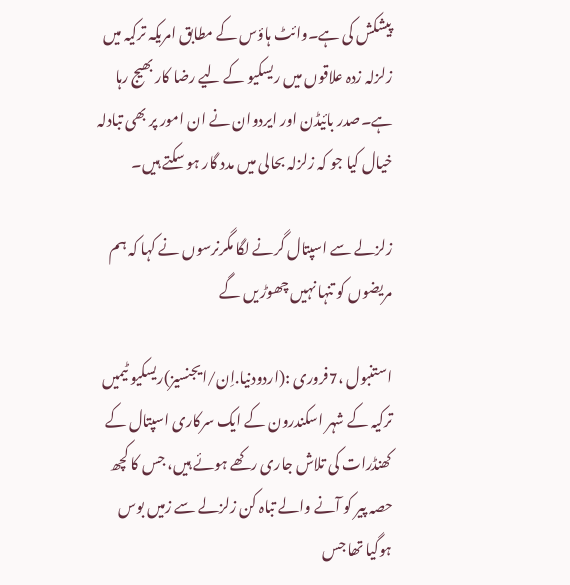پیشکش کی ہے۔وائٹ ہاؤس کے مطابق امریکہ ترکیہ میں زلزلہ زدہ علاقوں میں ریسکیو کے لیے رضا کار بھیج رہا ہے۔صدر بائیڈن اور ایردوان نے ان امور پر بھی تبادلہ خیال کیا جو کہ زلزلہ بحالی میں مدد گار ہو سکتے ہیں۔

زلزلے سے اسپتال گرنے لگا مگرنرسوں نے کہا کہ ہم مریضوں کو تنہا نہیں چھوڑ یں گے

استنبول ،7فروری :(اردودنیا.اِن/ایجنسیز)ریسکیو ٹیمیں ترکیہ کے شہر اسکندرون کے ایک سرکاری اسپتال کے کھنڈرات کی تلاش جاری رکھے ہوئے ہیں، جس کا کچھ حصہ پیر کو آنے والے تباہ کن زلزلے سے زمیں بوس ہوگیا تھا جس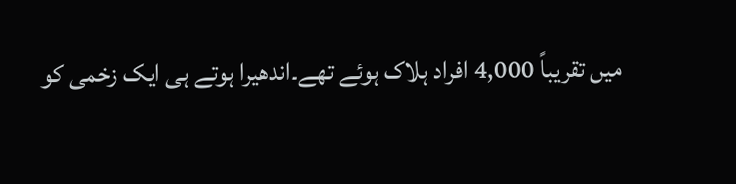میں تقریباً 4,000 افراد ہلاک ہوئے تھے۔اندھیرا ہوتے ہی ایک زخمی کو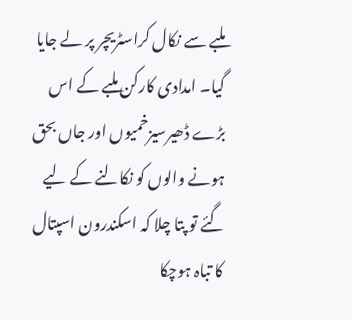ملبے سے نکال کراسٹریچر پر لے جایا گیا۔ امدادی کارکن ملبے کے اس بڑے ڈھیرسیزخمیوں اور جاں بحق ہونے والوں کو نکالنے کے لیے گئے تو پتا چلا کہ اسکندرون اسپتال کا تباہ ہوچکا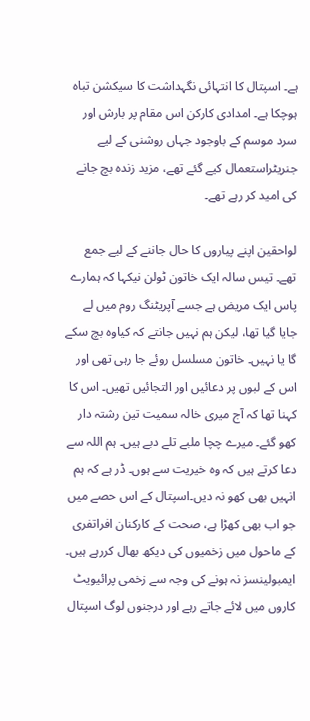ہے۔ اسپتال کا انتہائی نگہداشت کا سیکشن تباہ ہوچکا ہے۔ امدادی کارکن اس مقام پر بارش اور سرد موسم کے باوجود جہاں روشنی کے لیے جنریٹراستعمال کیے گئے تھے، مزید زندہ بچ جانے کی امید کر رہے تھے۔

لواحقین اپنے پیاروں کا حال جاننے کے لیے جمع تھے۔ تیس سالہ ایک خاتون ٹولن نیکہا کہ ہمارے پاس ایک مریض ہے جسے آپریٹنگ روم میں لے جایا گیا تھا، لیکن ہم نہیں جانتے کہ کیاوہ بچ سکے گا یا نہیں۔ خاتون مسلسل روئے جا رہی تھی اور اس کے لبوں پر دعائیں اور التجائیں تھیں۔ اس کا کہنا تھا کہ آج میری خالہ سمیت تین رشتہ دار کھو گئے۔ میرے چچا ملبے تلے دبے ہیں۔ ہم اللہ سے دعا کرتے ہیں کہ وہ خیریت سے ہوں۔ ڈر ہے کہ ہم انہیں بھی کھو نہ دیں۔اسپتال کے اس حصے میں جو اب بھی کھڑا ہے، صحت کے کارکنان افراتفری کے ماحول میں زخمیوں کی دیکھ بھال کررہے ہیں۔ ایمبولینسز نہ ہونے کی وجہ سے زخمی پرائیویٹ کاروں میں لائے جاتے رہے اور درجنوں لوگ اسپتال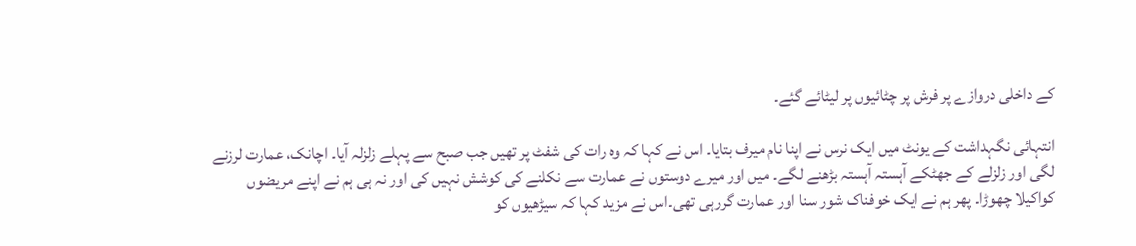کے داخلی دروازے پر فرش پر چٹائیوں پر لیٹائے گئے۔

انتہائی نگہداشت کے یونٹ میں ایک نرس نے اپنا نام میرف بتایا۔ اس نے کہا کہ وہ رات کی شفٹ پر تھیں جب صبح سے پہلے زلزلہ آیا۔ اچانک، عمارت لرزنے لگی اور زلزلے کے جھٹکے آہستہ آہستہ بڑھنے لگے۔ میں اور میرے دوستوں نے عمارت سے نکلنے کی کوشش نہیں کی اور نہ ہی ہم نے اپنے مریضوں کواکیلا چھوڑا۔ پھر ہم نے ایک خوفناک شور سنا اور عمارت گررہی تھی۔اس نے مزید کہا کہ سیڑھیوں کو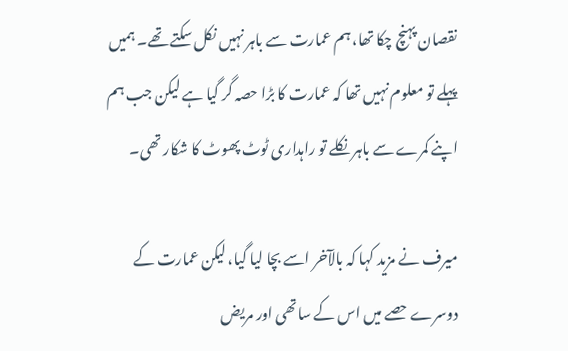نقصان پہنچ چکا تھا، ہم عمارت سے باہر نہیں نکل سکتے تھے۔ ہمیں پہلے تو معلوم نہیں تھا کہ عمارت کا بڑا حصہ گر گیا ہے لیکن جب ہم اپنے کمرے سے باہر نکلے تو راہداری ٹوٹ پھوٹ کا شکار تھی۔

میرف نے مزید کہا کہ بالآخر اسے بچا لیا گیا، لیکن عمارت کے دوسرے حصے میں اس کے ساتھی اور مریض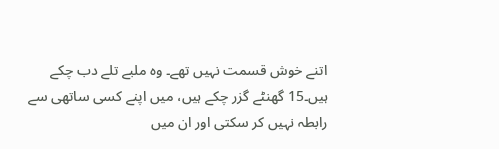اتنے خوش قسمت نہیں تھے۔ وہ ملبے تلے دب چکے ہیں۔15 گھنٹے گزر چکے ہیں، میں اپنے کسی ساتھی سے رابطہ نہیں کر سکتی اور ان میں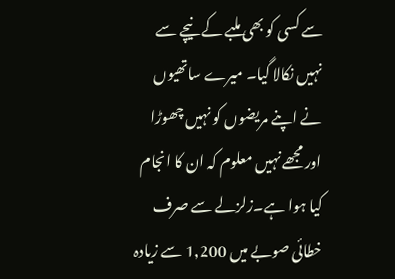سے کسی کو بھی ملبے کے نیچے سے نہیں نکالا گیا۔ میرے ساتھیوں نے اپنے مریضوں کو نہیں چھوڑا اور مجھے نہیں معلوم کہ ان کا انجام کیا ہوا ہے۔زلزلے سے صرف خطائی صوبے میں 1,200 سے زیادہ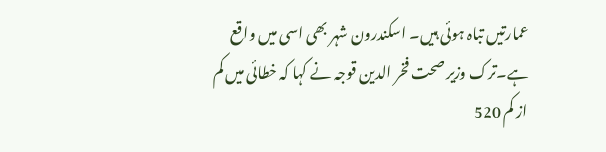عمارتیں تباہ ہوئی ہیں۔ اسکندرون شہر بھی اسی میں واقع ہے۔ترک وزیر صحت فخر الدین قوجہ نے کہا کہ خطائی میں کم از کم 520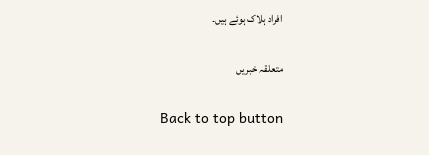افراد ہلاک ہوئے ہیں۔

متعلقہ خبریں

Back to top button